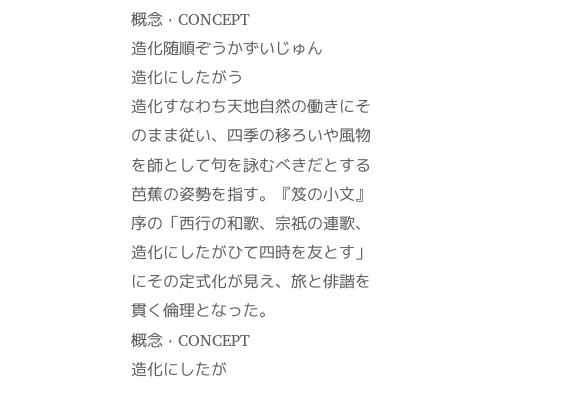概念 · CONCEPT
造化随順ぞうかずいじゅん
造化にしたがう
造化すなわち天地自然の働きにそのまま従い、四季の移ろいや風物を師として句を詠むべきだとする芭蕉の姿勢を指す。『笈の小文』序の「西行の和歌、宗祇の連歌、造化にしたがひて四時を友とす」にその定式化が見え、旅と俳諧を貫く倫理となった。
概念 · CONCEPT
造化にしたが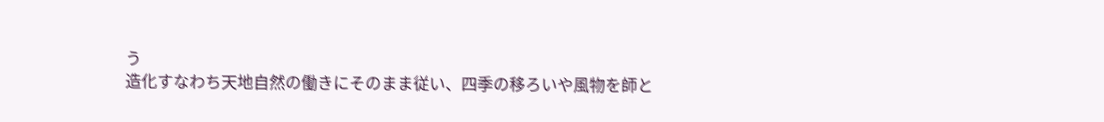う
造化すなわち天地自然の働きにそのまま従い、四季の移ろいや風物を師と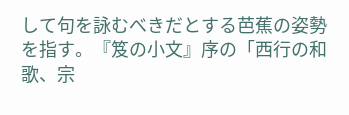して句を詠むべきだとする芭蕉の姿勢を指す。『笈の小文』序の「西行の和歌、宗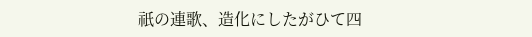祇の連歌、造化にしたがひて四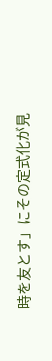時を友とす」にその定式化が見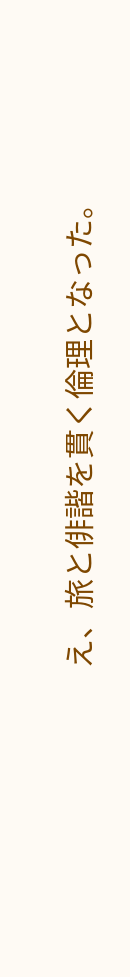え、旅と俳諧を貫く倫理となった。